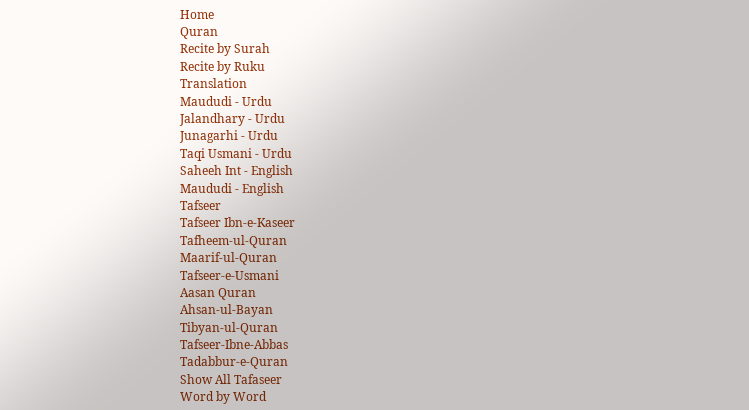Home
Quran
Recite by Surah
Recite by Ruku
Translation
Maududi - Urdu
Jalandhary - Urdu
Junagarhi - Urdu
Taqi Usmani - Urdu
Saheeh Int - English
Maududi - English
Tafseer
Tafseer Ibn-e-Kaseer
Tafheem-ul-Quran
Maarif-ul-Quran
Tafseer-e-Usmani
Aasan Quran
Ahsan-ul-Bayan
Tibyan-ul-Quran
Tafseer-Ibne-Abbas
Tadabbur-e-Quran
Show All Tafaseer
Word by Word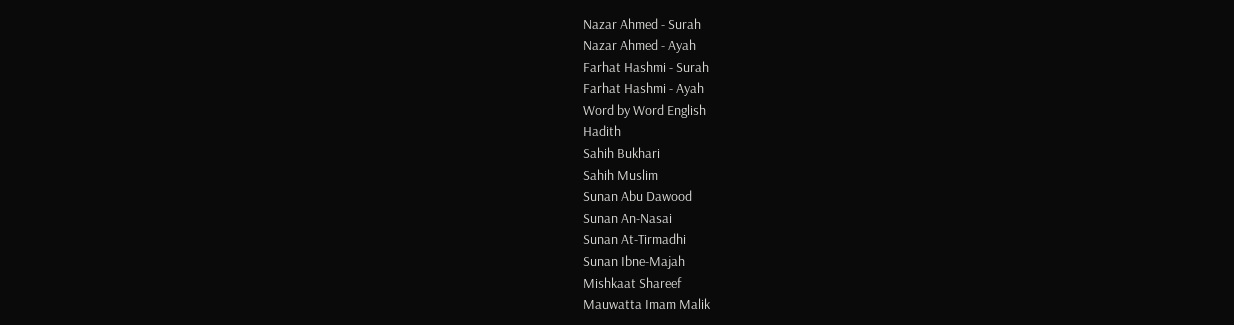Nazar Ahmed - Surah
Nazar Ahmed - Ayah
Farhat Hashmi - Surah
Farhat Hashmi - Ayah
Word by Word English
Hadith
Sahih Bukhari
Sahih Muslim
Sunan Abu Dawood
Sunan An-Nasai
Sunan At-Tirmadhi
Sunan Ibne-Majah
Mishkaat Shareef
Mauwatta Imam Malik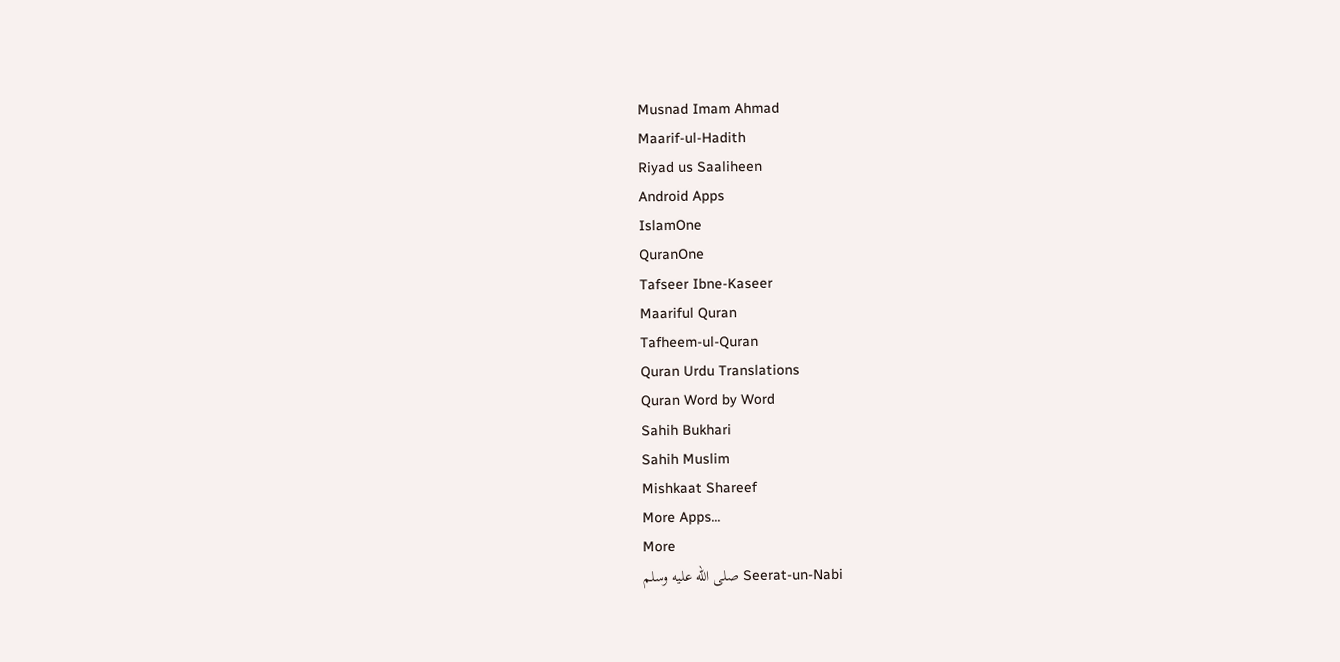Musnad Imam Ahmad
Maarif-ul-Hadith
Riyad us Saaliheen
Android Apps
IslamOne
QuranOne
Tafseer Ibne-Kaseer
Maariful Quran
Tafheem-ul-Quran
Quran Urdu Translations
Quran Word by Word
Sahih Bukhari
Sahih Muslim
Mishkaat Shareef
More Apps...
More
Seerat-un-Nabi صلى الله عليه وسلم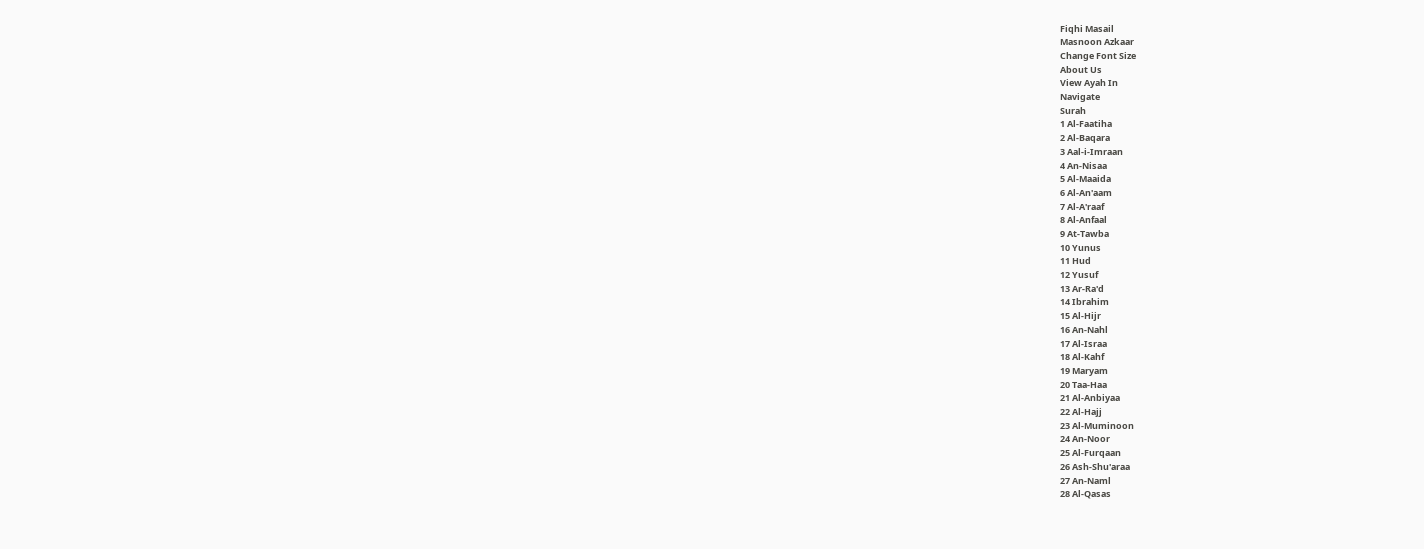Fiqhi Masail
Masnoon Azkaar
Change Font Size
About Us
View Ayah In
Navigate
Surah
1 Al-Faatiha
2 Al-Baqara
3 Aal-i-Imraan
4 An-Nisaa
5 Al-Maaida
6 Al-An'aam
7 Al-A'raaf
8 Al-Anfaal
9 At-Tawba
10 Yunus
11 Hud
12 Yusuf
13 Ar-Ra'd
14 Ibrahim
15 Al-Hijr
16 An-Nahl
17 Al-Israa
18 Al-Kahf
19 Maryam
20 Taa-Haa
21 Al-Anbiyaa
22 Al-Hajj
23 Al-Muminoon
24 An-Noor
25 Al-Furqaan
26 Ash-Shu'araa
27 An-Naml
28 Al-Qasas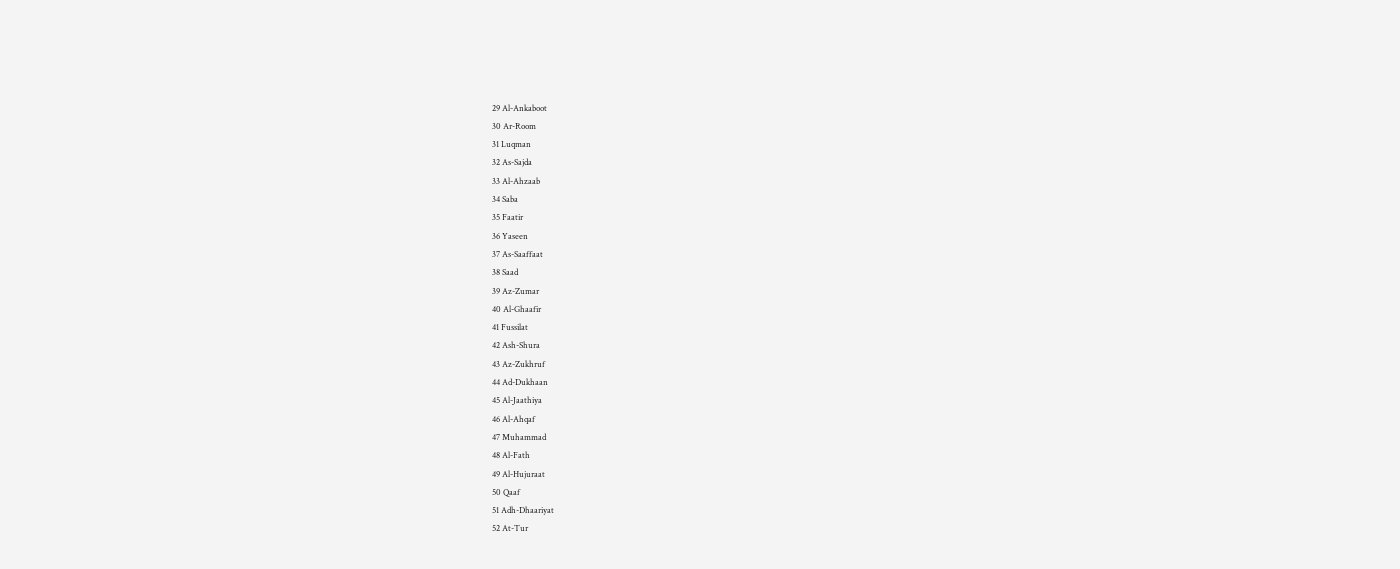29 Al-Ankaboot
30 Ar-Room
31 Luqman
32 As-Sajda
33 Al-Ahzaab
34 Saba
35 Faatir
36 Yaseen
37 As-Saaffaat
38 Saad
39 Az-Zumar
40 Al-Ghaafir
41 Fussilat
42 Ash-Shura
43 Az-Zukhruf
44 Ad-Dukhaan
45 Al-Jaathiya
46 Al-Ahqaf
47 Muhammad
48 Al-Fath
49 Al-Hujuraat
50 Qaaf
51 Adh-Dhaariyat
52 At-Tur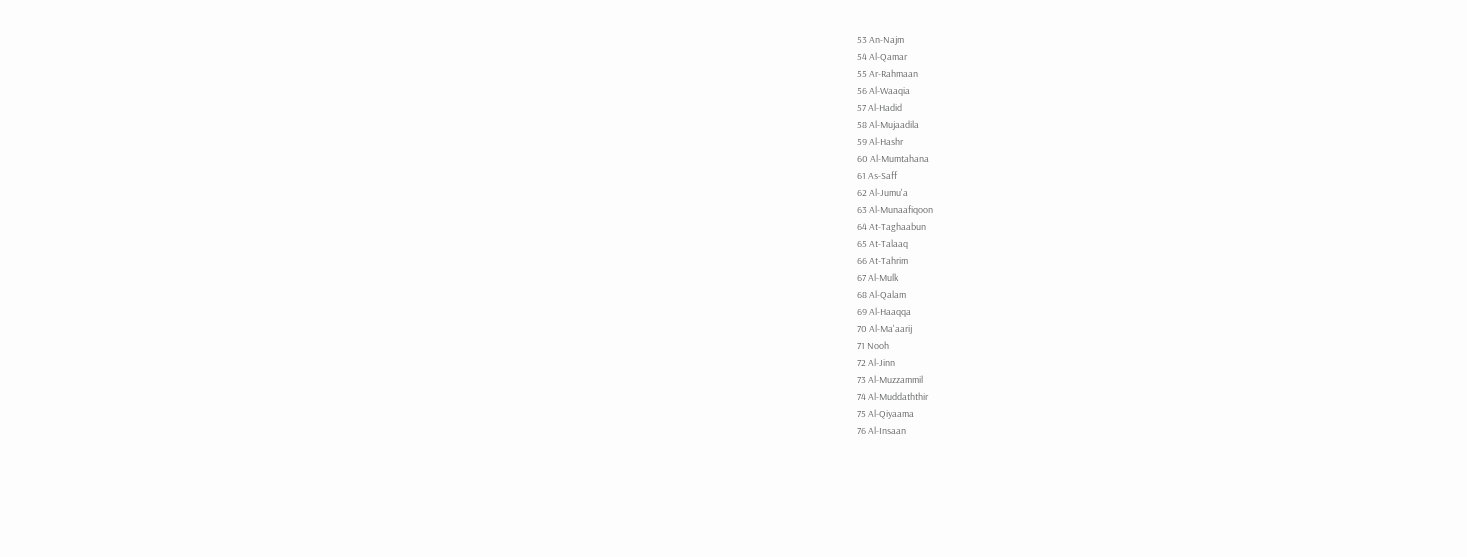53 An-Najm
54 Al-Qamar
55 Ar-Rahmaan
56 Al-Waaqia
57 Al-Hadid
58 Al-Mujaadila
59 Al-Hashr
60 Al-Mumtahana
61 As-Saff
62 Al-Jumu'a
63 Al-Munaafiqoon
64 At-Taghaabun
65 At-Talaaq
66 At-Tahrim
67 Al-Mulk
68 Al-Qalam
69 Al-Haaqqa
70 Al-Ma'aarij
71 Nooh
72 Al-Jinn
73 Al-Muzzammil
74 Al-Muddaththir
75 Al-Qiyaama
76 Al-Insaan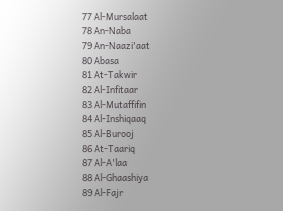77 Al-Mursalaat
78 An-Naba
79 An-Naazi'aat
80 Abasa
81 At-Takwir
82 Al-Infitaar
83 Al-Mutaffifin
84 Al-Inshiqaaq
85 Al-Burooj
86 At-Taariq
87 Al-A'laa
88 Al-Ghaashiya
89 Al-Fajr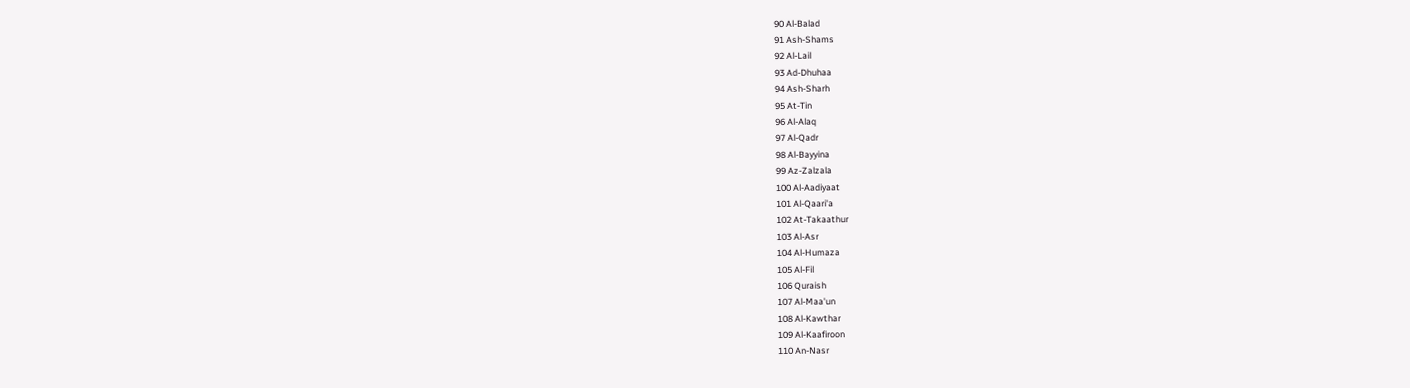90 Al-Balad
91 Ash-Shams
92 Al-Lail
93 Ad-Dhuhaa
94 Ash-Sharh
95 At-Tin
96 Al-Alaq
97 Al-Qadr
98 Al-Bayyina
99 Az-Zalzala
100 Al-Aadiyaat
101 Al-Qaari'a
102 At-Takaathur
103 Al-Asr
104 Al-Humaza
105 Al-Fil
106 Quraish
107 Al-Maa'un
108 Al-Kawthar
109 Al-Kaafiroon
110 An-Nasr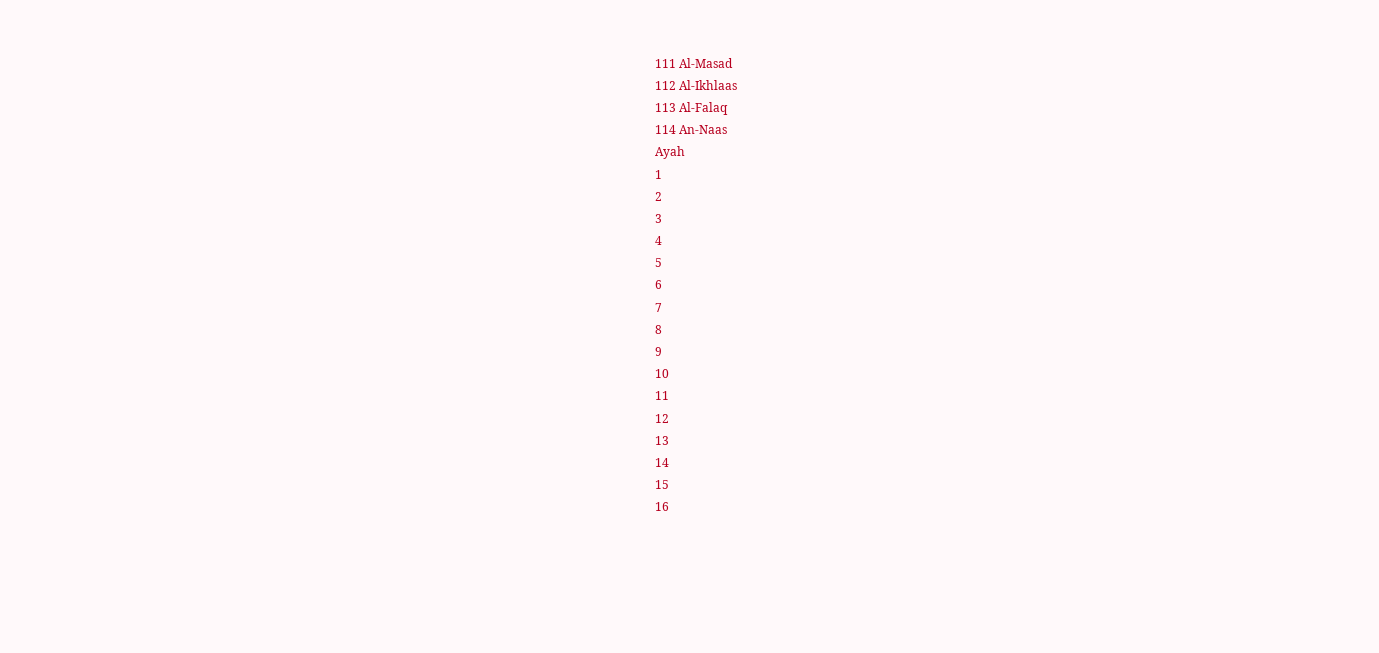111 Al-Masad
112 Al-Ikhlaas
113 Al-Falaq
114 An-Naas
Ayah
1
2
3
4
5
6
7
8
9
10
11
12
13
14
15
16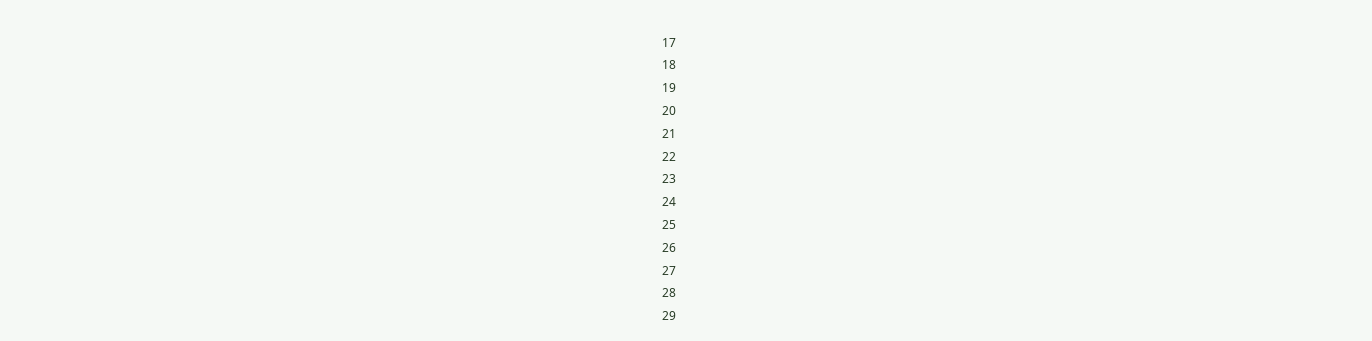17
18
19
20
21
22
23
24
25
26
27
28
29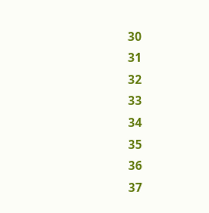30
31
32
33
34
35
36
37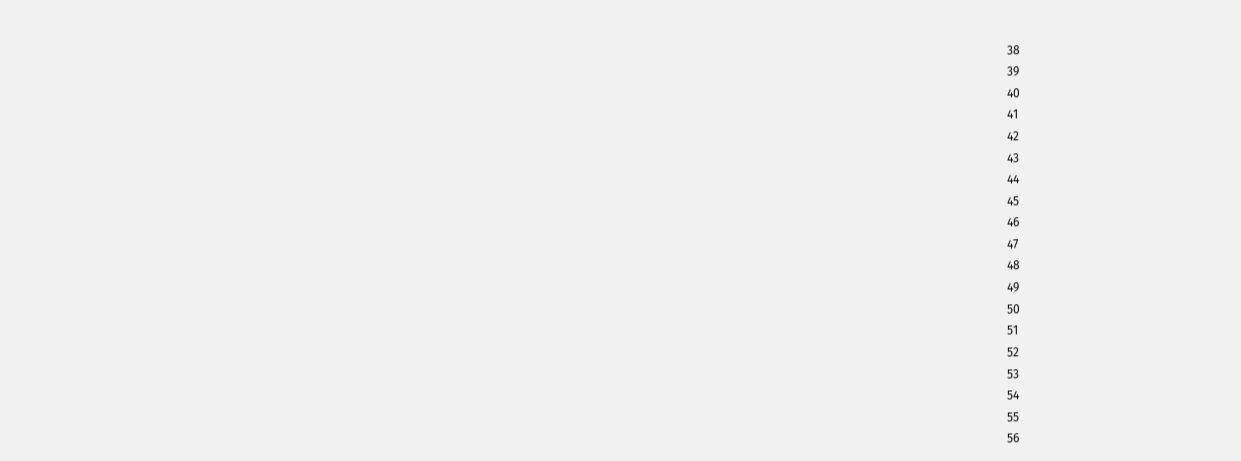38
39
40
41
42
43
44
45
46
47
48
49
50
51
52
53
54
55
56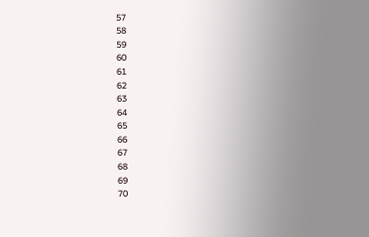57
58
59
60
61
62
63
64
65
66
67
68
69
70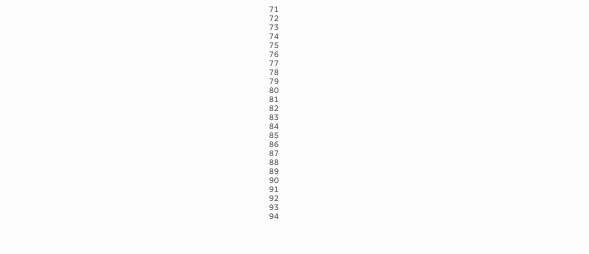71
72
73
74
75
76
77
78
79
80
81
82
83
84
85
86
87
88
89
90
91
92
93
94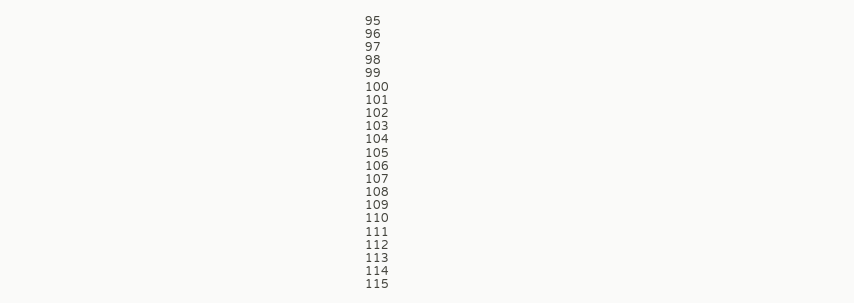95
96
97
98
99
100
101
102
103
104
105
106
107
108
109
110
111
112
113
114
115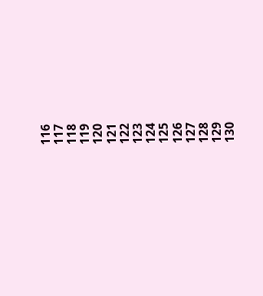116
117
118
119
120
121
122
123
124
125
126
127
128
129
130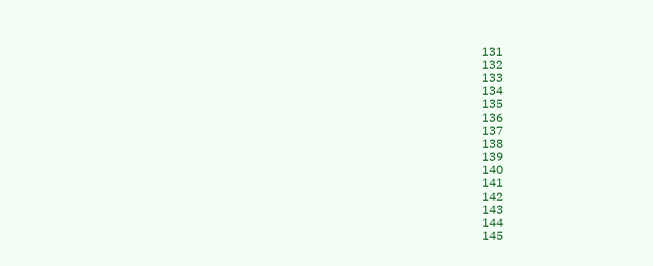131
132
133
134
135
136
137
138
139
140
141
142
143
144
145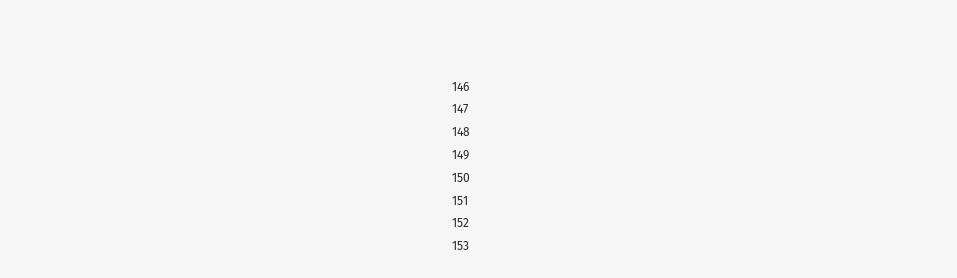146
147
148
149
150
151
152
153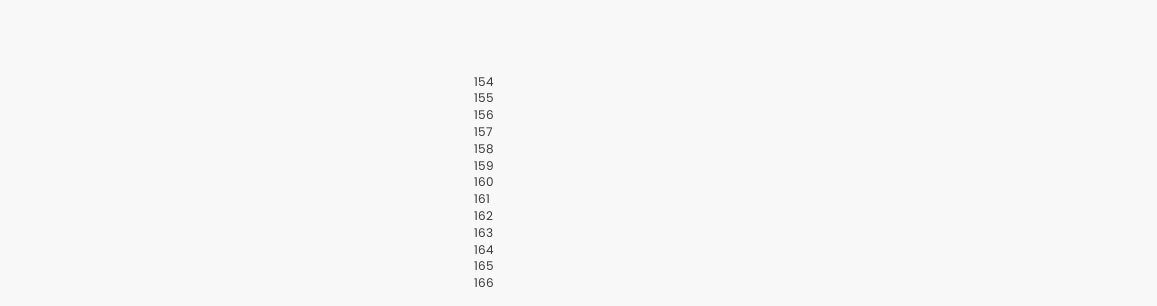154
155
156
157
158
159
160
161
162
163
164
165
166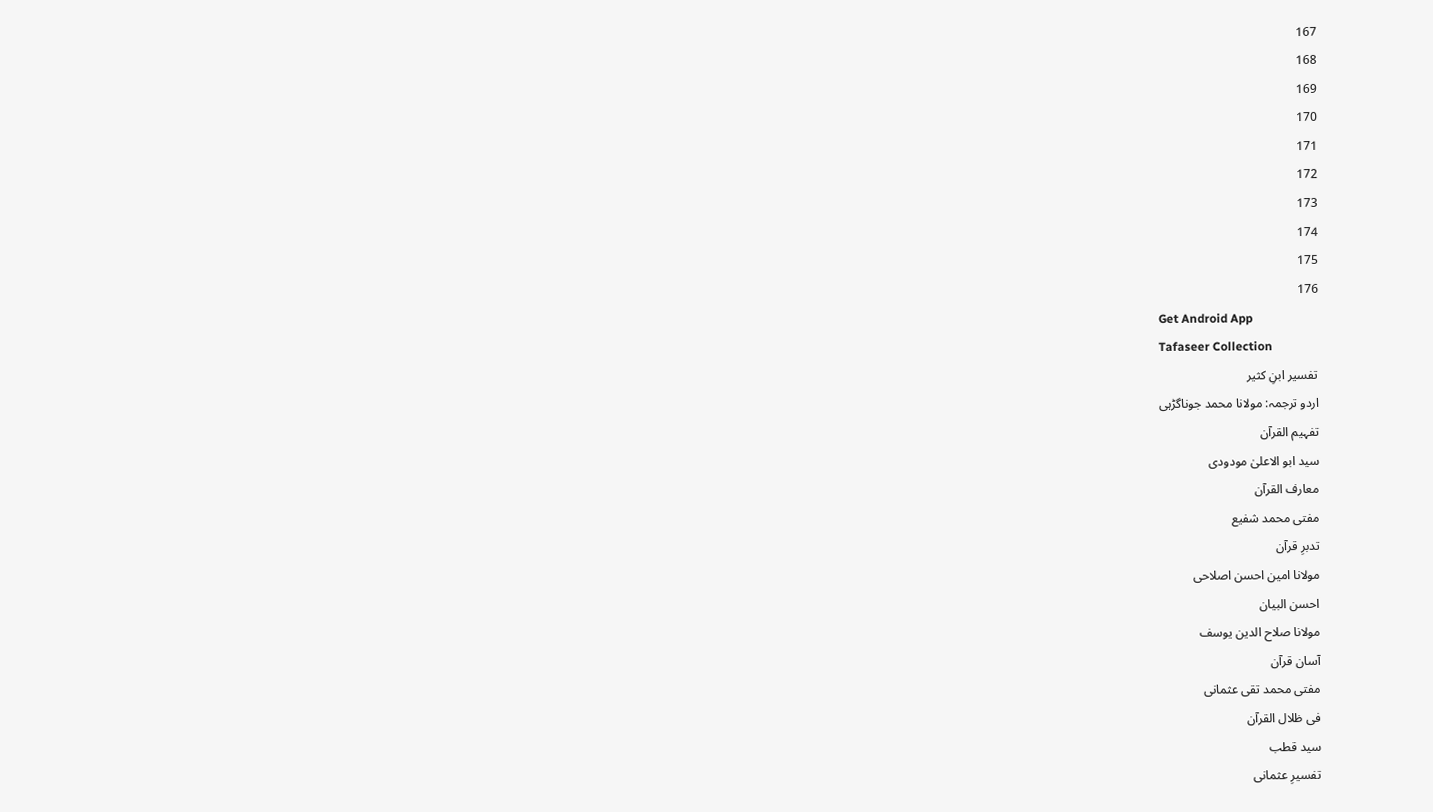167
168
169
170
171
172
173
174
175
176
Get Android App
Tafaseer Collection
تفسیر ابنِ کثیر
اردو ترجمہ: مولانا محمد جوناگڑہی
تفہیم القرآن
سید ابو الاعلیٰ مودودی
معارف القرآن
مفتی محمد شفیع
تدبرِ قرآن
مولانا امین احسن اصلاحی
احسن البیان
مولانا صلاح الدین یوسف
آسان قرآن
مفتی محمد تقی عثمانی
فی ظلال القرآن
سید قطب
تفسیرِ عثمانی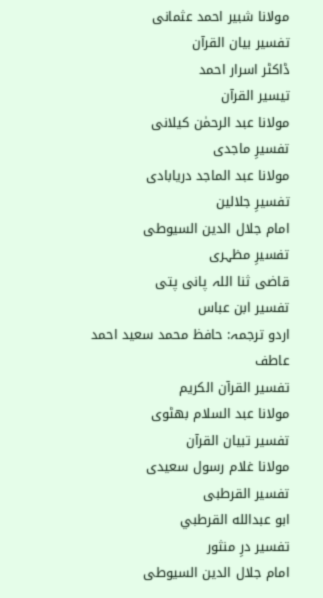مولانا شبیر احمد عثمانی
تفسیر بیان القرآن
ڈاکٹر اسرار احمد
تیسیر القرآن
مولانا عبد الرحمٰن کیلانی
تفسیرِ ماجدی
مولانا عبد الماجد دریابادی
تفسیرِ جلالین
امام جلال الدین السیوطی
تفسیرِ مظہری
قاضی ثنا اللہ پانی پتی
تفسیر ابن عباس
اردو ترجمہ: حافظ محمد سعید احمد عاطف
تفسیر القرآن الکریم
مولانا عبد السلام بھٹوی
تفسیر تبیان القرآن
مولانا غلام رسول سعیدی
تفسیر القرطبی
ابو عبدالله القرطبي
تفسیر درِ منثور
امام جلال الدین السیوطی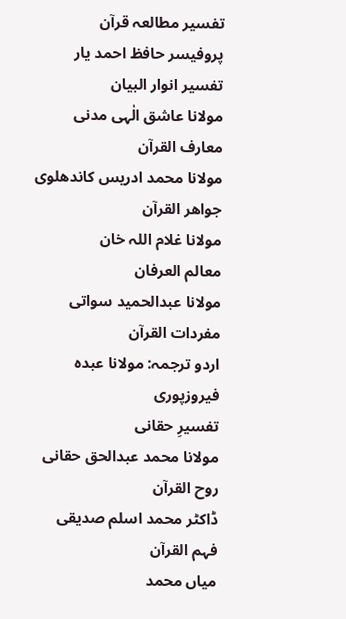تفسیر مطالعہ قرآن
پروفیسر حافظ احمد یار
تفسیر انوار البیان
مولانا عاشق الٰہی مدنی
معارف القرآن
مولانا محمد ادریس کاندھلوی
جواھر القرآن
مولانا غلام اللہ خان
معالم العرفان
مولانا عبدالحمید سواتی
مفردات القرآن
اردو ترجمہ: مولانا عبدہ فیروزپوری
تفسیرِ حقانی
مولانا محمد عبدالحق حقانی
روح القرآن
ڈاکٹر محمد اسلم صدیقی
فہم القرآن
میاں محمد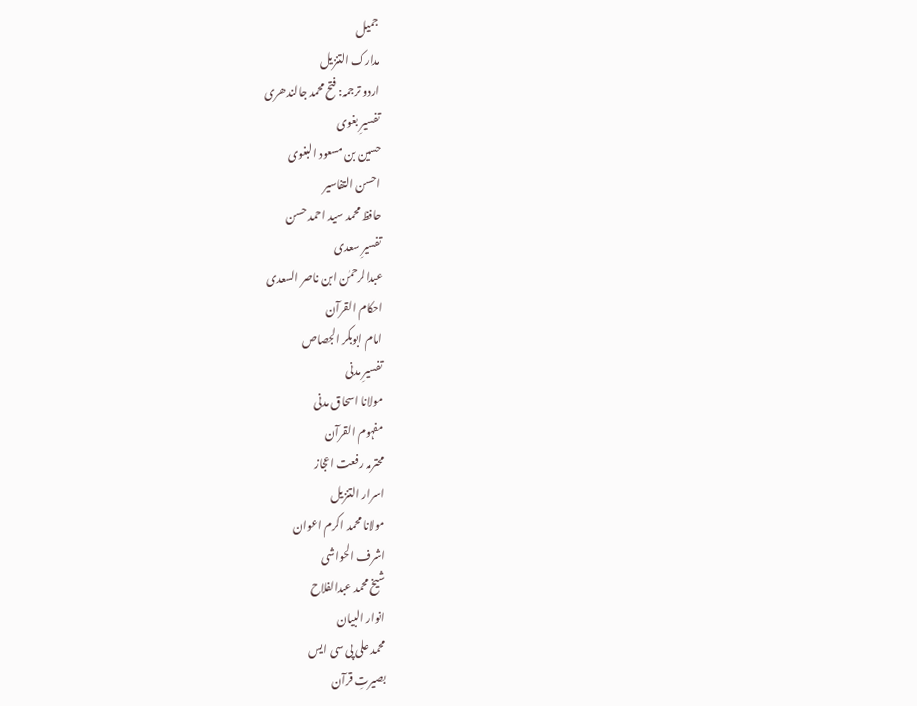جمیل
مدارک التنزیل
اردو ترجمہ: فتح محمد جالندھری
تفسیرِ بغوی
حسین بن مسعود البغوی
احسن التفاسیر
حافظ محمد سید احمد حسن
تفسیرِ سعدی
عبدالرحمٰن ابن ناصر السعدی
احکام القرآن
امام ابوبکر الجصاص
تفسیرِ مدنی
مولانا اسحاق مدنی
مفہوم القرآن
محترمہ رفعت اعجاز
اسرار التنزیل
مولانا محمد اکرم اعوان
اشرف الحواشی
شیخ محمد عبدالفلاح
انوار البیان
محمد علی پی سی ایس
بصیرتِ قرآن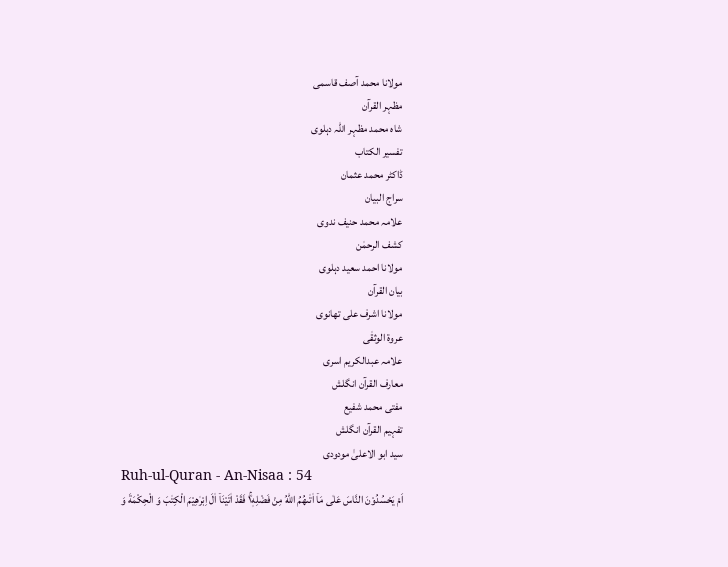مولانا محمد آصف قاسمی
مظہر القرآن
شاہ محمد مظہر اللہ دہلوی
تفسیر الکتاب
ڈاکٹر محمد عثمان
سراج البیان
علامہ محمد حنیف ندوی
کشف الرحمٰن
مولانا احمد سعید دہلوی
بیان القرآن
مولانا اشرف علی تھانوی
عروۃ الوثقٰی
علامہ عبدالکریم اسری
معارف القرآن انگلش
مفتی محمد شفیع
تفہیم القرآن انگلش
سید ابو الاعلیٰ مودودی
Ruh-ul-Quran - An-Nisaa : 54
اَمْ یَحْسُدُوْنَ النَّاسَ عَلٰى مَاۤ اٰتٰىهُمُ اللّٰهُ مِنْ فَضْلِهٖ١ۚ فَقَدْ اٰتَیْنَاۤ اٰلَ اِبْرٰهِیْمَ الْكِتٰبَ وَ الْحِكْمَةَ وَ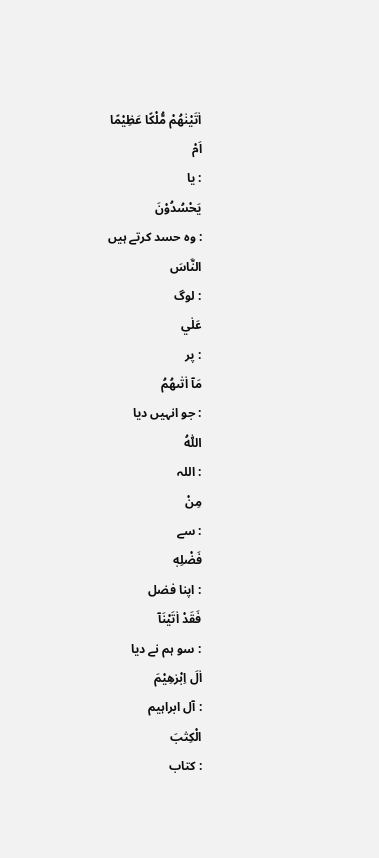اٰتَیْنٰهُمْ مُّلْكًا عَظِیْمًا
اَمْ
: یا
يَحْسُدُوْنَ
: وہ حسد کرتے ہیں
النَّاسَ
: لوگ
عَلٰي
: پر
مَآ اٰتٰىھُمُ
: جو انہیں دیا
اللّٰهُ
: اللہ
مِنْ
: سے
فَضْلِهٖ
: اپنا فضل
فَقَدْ اٰتَيْنَآ
: سو ہم نے دیا
اٰلَ اِبْرٰهِيْمَ
: آل ابراہیم
الْكِتٰبَ
: کتاب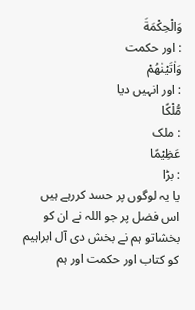وَالْحِكْمَةَ
: اور حکمت
وَاٰتَيْنٰھُمْ
: اور انہیں دیا
مُّلْكًا
: ملک
عَظِيْمًا
: بڑا
یا یہ لوگوں پر حسد کررہے ہیں اس فضل پر جو اللہ نے ان کو بخشاتو ہم نے بخش دی آل ابراہیم کو کتاب اور حکمت اور ہم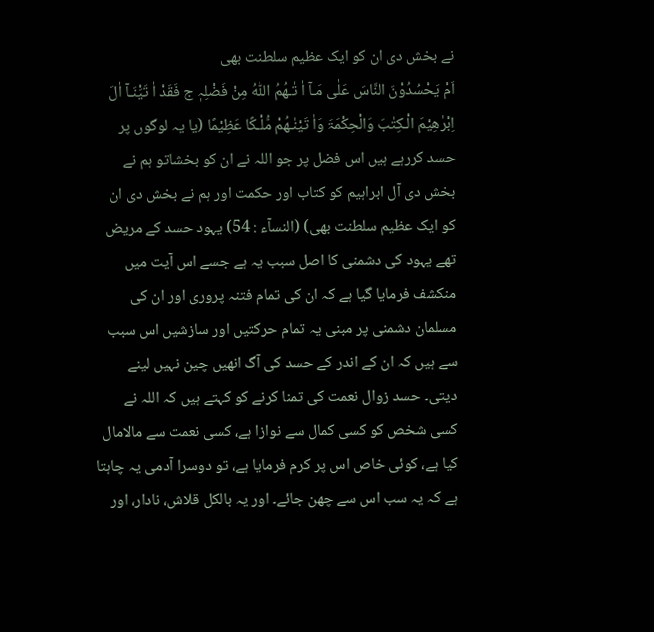نے بخش دی ان کو ایک عظیم سلطنت بھی
اَمْ یَحْسُدُوْنَ النَّاسَ عَلٰی مَـآ اٰ تٰـھُمُ اللّٰہُ مِنْ فَضْلِہٖ ج فَقَدْ اٰ تَیَْنَـآ اٰلَ اِبْرٰھِیْمَ الْـکِتٰبَ وَالْحِکْمَۃَ وَاٰ تَیْنٰـھُمْ مُّلْـکًا عَظِیْمًا (یا یہ لوگوں پر حسد کررہے ہیں اس فضل پر جو اللہ نے ان کو بخشاتو ہم نے بخش دی آل ابراہیم کو کتاب اور حکمت اور ہم نے بخش دی ان کو ایک عظیم سلطنت بھی) (النسآء : 54) یہود حسد کے مریض تھے یہود کی دشمنی کا اصل سبب یہ ہے جسے اس آیت میں منکشف فرمایا گیا ہے کہ ان کی تمام فتنہ پروری اور ان کی مسلمان دشمنی پر مبنی یہ تمام حرکتیں اور سازشیں اس سبب سے ہیں کہ ان کے اندر کے حسد کی آگ انھیں چین نہیں لینے دیتی۔ حسد زوال نعمت کی تمنا کرنے کو کہتے ہیں کہ اللہ نے کسی شخص کو کسی کمال سے نوازا ہے، کسی نعمت سے مالامال کیا ہے، کوئی خاص اس پر کرم فرمایا ہے، تو دوسرا آدمی یہ چاہتا ہے کہ یہ سب اس سے چھن جائے۔ اور یہ بالکل قلاش، نادار، اور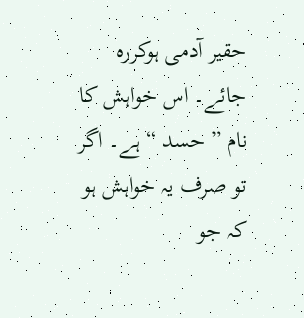حقیر آدمی ہوکررہ جائے۔ اس خواہش کا نام ” حسد “ ہے۔ اگر تو صرف یہ خواہش ہو کہ جو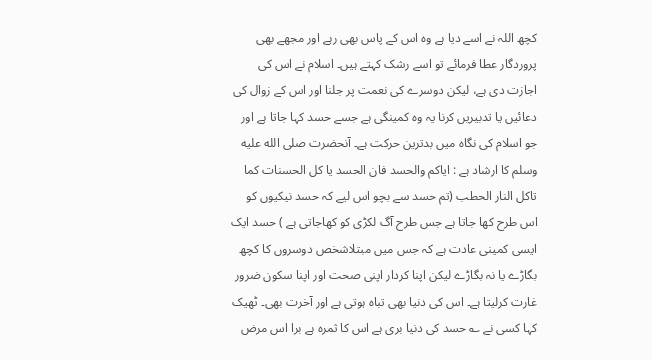کچھ اللہ نے اسے دیا ہے وہ اس کے پاس بھی رہے اور مجھے بھی پروردگار عطا فرمائے تو اسے رشک کہتے ہیں۔ اسلام نے اس کی اجازت دی ہے، لیکن دوسرے کی نعمت پر جلنا اور اس کے زوال کی دعائیں یا تدبیریں کرنا یہ وہ کمینگی ہے جسے حسد کہا جاتا ہے اور جو اسلام کی نگاہ میں بدترین حرکت ہے۔ آنحضرت صلى الله عليه وسلم کا ارشاد ہے : ایاکم والحسد فان الحسد یا کل الحسنات کما تاکل النار الحطب (تم حسد سے بچو اس لیے کہ حسد نیکیوں کو اس طرح کھا جاتا ہے جس طرح آگ لکڑی کو کھاجاتی ہے ) حسد ایک ایسی کمینی عادت ہے کہ جس میں مبتلاشخص دوسروں کا کچھ بگاڑے یا نہ بگاڑے لیکن اپنا کردار اپنی صحت اور اپنا سکون ضرور غارت کرلیتا ہے۔ اس کی دنیا بھی تباہ ہوتی ہے اور آخرت بھی۔ ٹھیک کہا کسی نے ؎ حسد کی دنیا بری ہے اس کا ثمرہ ہے برا اس مرض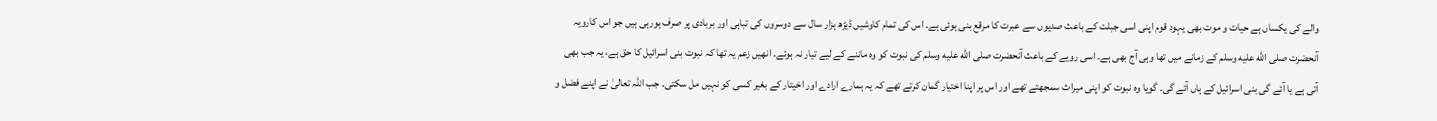والے کی یکساں ہے حیات و موت بھی یہود قوم اپنی اسی جبلت کے باعث صدیوں سے عبرت کا مرقع بنی ہوئی ہے۔ اس کی تمام کاوشیں ڈیڑھ ہزار سال سے دوسروں کی تباہی اور بربادی پر صرف ہورہی ہیں جو اس کارویہ آنحضرت صلى الله عليه وسلم کے زمانے میں تھا وہی آج بھی ہے۔ اسی رویے کے باعث آنحضرت صلى الله عليه وسلم کی نبوت کو وہ ماننے کے لیے تیار نہ ہوئے۔ انھیں زعم یہ تھا کہ نبوت بنی اسرائیل کا حق ہے، یہ جب بھی آتی ہے یا آئے گی بنی اسرائیل کے ہاں آئے گی۔ گویا وہ نبوت کو اپنی میراث سمجھتے تھے اور اس پر اپنا اختیار گمان کرتے تھے کہ یہ ہمارے ارادے اور اخیتار کے بغیر کسی کو نہیں مل سکتی۔ جب اللہ تعالیٰ نے اپنے فضل و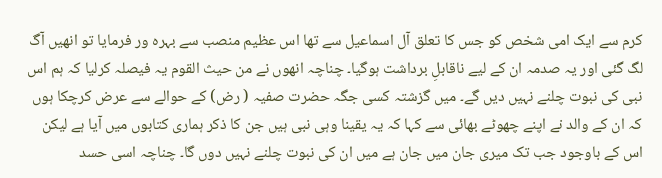کرم سے ایک امی شخص کو جس کا تعلق آل اسماعیل سے تھا اس عظیم منصب سے بہرہ ور فرمایا تو انھیں آگ لگ گئی اور یہ صدمہ ان کے لیے ناقابلِ برداشت ہوگیا۔ چناچہ انھوں نے من حیث القوم یہ فیصلہ کرلیا کہ ہم اس نبی کی نبوت چلنے نہیں دیں گے۔ میں گزشتہ کسی جگہ حضرت صفیہ ( رض) کے حوالے سے عرض کرچکا ہوں کہ ان کے والد نے اپنے چھوٹے بھائی سے کہا کہ یہ یقینا وہی نبی ہیں جن کا ذکر ہماری کتابوں میں آیا ہے لیکن اس کے باوجود جب تک میری جان میں جان ہے میں ان کی نبوت چلنے نہیں دوں گا۔ چناچہ اسی حسد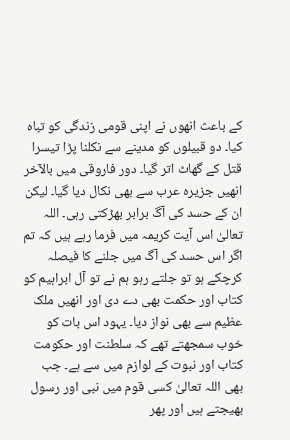کے باعث انھوں نے اپنی قومی زندگی کو تباہ کیا۔ دو قبیلوں کو مدینے سے نکلنا پڑا تیسرا قتل کے گھاٹ اتر گیا۔ دور فاروقی میں بالآخر انھیں جزیرہ عرب سے بھی نکال دیا گیا۔ لیکن ان کے حسد کی آگ برابر بھڑکتی رہی۔ اللہ تعالیٰ اس آیت کریمہ میں فرما رہے ہیں کہ تم اگر اس حسد کی آگ میں جلنے کا فیصلہ کرچکے ہو تو جلتے رہو ہم نے تو آل ابراہیم کو کتاب اور حکمت بھی دے دی اور انھیں ملک عظیم سے بھی نواز دیا۔ یہود اس بات کو خوب سمجھتے تھے کہ سلطنت اور حکومت کتاب اور نبوت کے لوازم میں سے ہے۔ جب بھی اللہ تعالیٰ کسی قوم میں نبی اور رسول بھیجتے ہیں اور پھر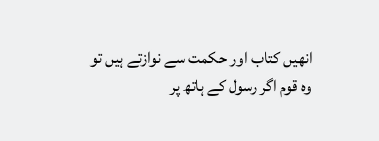انھیں کتاب اور حکمت سے نوازتے ہیں تو وہ قوم اگر رسول کے ہاتھ پر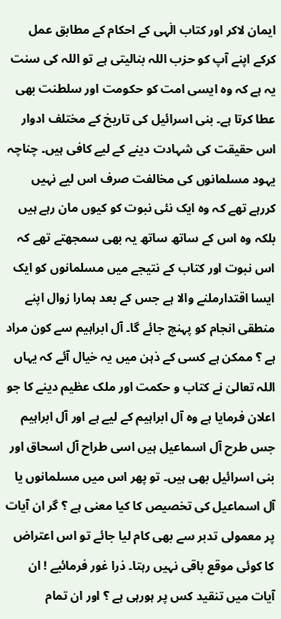ایمان لاکر اور کتاب الٰہی کے احکام کے مطابق عمل کرکے اپنے آپ کو حزب اللہ بنالیتی ہے تو اللہ کی سنت یہ ہے کہ وہ ایسی امت کو حکومت اور سلطنت بھی عطا کرتا ہے۔ بنی اسرائیل کی تاریخ کے مختلف ادوار اس حقیقت کی شہادت دینے کے لیے کافی ہیں۔ چناچہ یہود مسلمانوں کی مخالفت صرف اس لیے نہیں کررہے تھے کہ وہ ایک نئی نبوت کو کیوں مان رہے ہیں بلکہ وہ اس کے ساتھ ساتھ یہ بھی سمجھتے تھے کہ اس نبوت اور کتاب کے نتیجے میں مسلمانوں کو ایک ایسا اقتدارملنے والا ہے جس کے بعد ہمارا زوال اپنے منطقی انجام کو پہنچ جائے گا۔ آل ابراہیم سے کون مراد ہے ؟ ممکن ہے کسی کے ذہن میں یہ خیال آئے کہ یہاں اللہ تعالیٰ نے کتاب و حکمت اور ملک عظیم دینے کا جو اعلان فرمایا ہے وہ آل ابراہیم کے لیے ہے اور آل ابراہیم جس طرح آل اسماعیل ہیں اسی طراح آل اسحاق اور بنی اسرائیل بھی ہیں۔ تو پھر اس میں مسلمانوں یا آل اسماعیل کی تخصیص کا کیا معنی ہے ؟ گر ان آیات پر معمولی تدبر سے بھی کام لیا جائے تو اس اعتراض کا کوئی موقع باقی نہیں رہتا۔ ذرا غور فرمائیے ! ان آیات میں تنقید کس پر ہورہی ہے ؟ اور ان تمام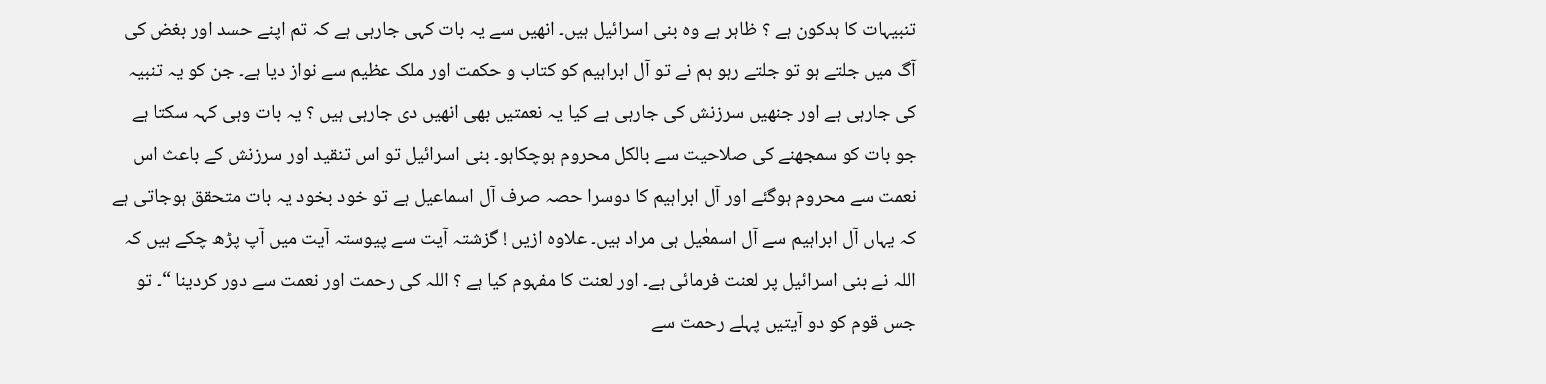تنبیہات کا ہدکون ہے ؟ ظاہر ہے وہ بنی اسرائیل ہیں۔ انھیں سے یہ بات کہی جارہی ہے کہ تم اپنے حسد اور بغض کی آگ میں جلتے ہو تو جلتے رہو ہم نے تو آل ابراہیم کو کتاب و حکمت اور ملک عظیم سے نواز دیا ہے۔ جن کو یہ تنبیہ کی جارہی ہے اور جنھیں سرزنش کی جارہی ہے کیا یہ نعمتیں بھی انھیں دی جارہی ہیں ؟ یہ بات وہی کہہ سکتا ہے جو بات کو سمجھنے کی صلاحیت سے بالکل محروم ہوچکاہو۔ بنی اسرائیل تو اس تنقید اور سرزنش کے باعث اس نعمت سے محروم ہوگئے اور آل ابراہیم کا دوسرا حصہ صرف آل اسماعیل ہے تو خود بخود یہ بات متحقق ہوجاتی ہے کہ یہاں آل ابراہیم سے آل اسمعٰیل ہی مراد ہیں۔ علاوہ ازیں ! گزشتہ آیت سے پیوستہ آیت میں آپ پڑھ چکے ہیں کہ اللہ نے بنی اسرائیل پر لعنت فرمائی ہے۔ اور لعنت کا مفہوم کیا ہے ؟ اللہ کی رحمت اور نعمت سے دور کردینا “۔ تو جس قوم کو دو آیتیں پہلے رحمت سے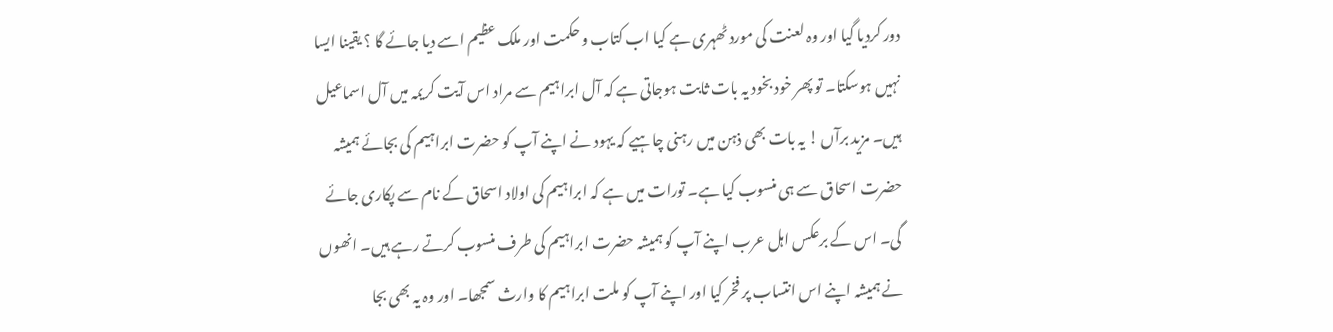دور کردیا گیا اور وہ لعنت کی مورد ٹھہری ہے کیا اب کتاب و حکمت اور ملک عظیم اسے دیا جائے گا ؟ یقینا ایسا نہیں ہوسکتا۔ تو پھر خود بخود یہ بات ثابت ہوجاتی ہے کہ آل ابراہیم سے مراد اس آیت کریمہ میں آل اسماعیل ہیں۔ مزید برآں ! یہ بات بھی ذہن میں رہنی چاہیے کہ یہود نے اپنے آپ کو حضرت ابراہیم کی بجائے ہمیشہ حضرت اسحاق سے ہی منسوب کیا ہے۔ تورات میں ہے کہ ابراہیم کی اولاد اسحاق کے نام سے پکاری جائے گی۔ اس کے برعکس اہل عرب اپنے آپ کو ہمیشہ حضرت ابراہیم کی طرف منسوب کرتے رہے ہیں۔ انھوں نے ہمیشہ اپنے اس انتساب پر فخر کیا اور اپنے آپ کو ملت ابراہیم کا وارث سمجھا۔ اور وہ یہ بھی بجا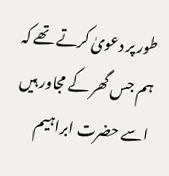طور پر دعویٰ کرتے تھے کہ ہم جس گھر کے مجاور ہیں اسے حضرت ابراہیم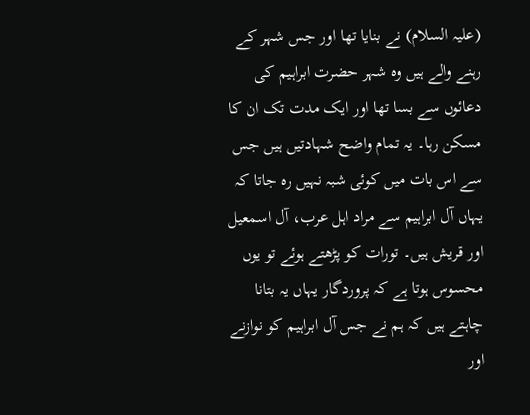(علیہ السلام) نے بنایا تھا اور جس شہر کے رہنے والے ہیں وہ شہر حضرت ابراہیم کی دعائوں سے بسا تھا اور ایک مدت تک ان کا مسکن رہا۔ یہ تمام واضح شہادتیں ہیں جس سے اس بات میں کوئی شبہ نہیں رہ جاتا کہ یہاں آل ابراہیم سے مراد اہل عرب، آل اسمعیل اور قریش ہیں۔ تورات کو پڑھتے ہوئے تو یوں محسوس ہوتا ہے کہ پروردگار یہاں یہ بتانا چاہتے ہیں کہ ہم نے جس آل ابراہیم کو نوازنے اور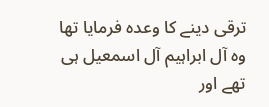ترقی دینے کا وعدہ فرمایا تھا وہ آل ابراہیم آل اسمعیل ہی تھے اور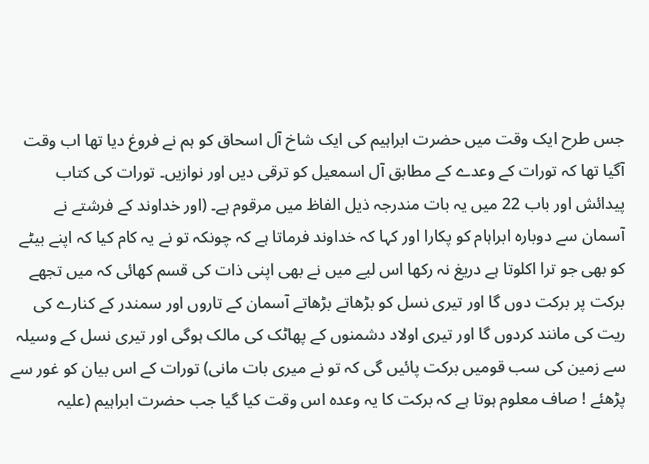جس طرح ایک وقت میں حضرت ابراہیم کی ایک شاخ آل اسحاق کو ہم نے فروغ دیا تھا اب وقت آگیا تھا کہ تورات کے وعدے کے مطابق آل اسمعیل کو ترقی دیں اور نوازیں۔ تورات کی کتاب پیدائش اور باب 22 میں یہ بات مندرجہ ذیل الفاظ میں مرقوم ہے۔ (اور خداوند کے فرشتے نے آسمان سے دوبارہ ابراہام کو پکارا اور کہا کہ خداوند فرماتا ہے کہ چونکہ تو نے یہ کام کیا کہ اپنے بیٹے کو بھی جو ترا اکلوتا ہے دریغ نہ رکھا اس لیے میں نے بھی اپنی ذات کی قسم کھائی کہ میں تجھے برکت پر برکت دوں گا اور تیری نسل کو بڑھاتے بڑھاتے آسمان کے تاروں اور سمندر کے کنارے کی ریت کی مانند کردوں گا اور تیری اولاد دشمنوں کے پھاٹک کی مالک ہوگی اور تیری نسل کے وسیلہ سے زمین کی سب قومیں برکت پائیں گی کہ تو نے میری بات مانی) تورات کے اس بیان کو غور سے پڑھئے ! صاف معلوم ہوتا ہے کہ برکت کا یہ وعدہ اس وقت کیا گیا جب حضرت ابراہیم (علیہ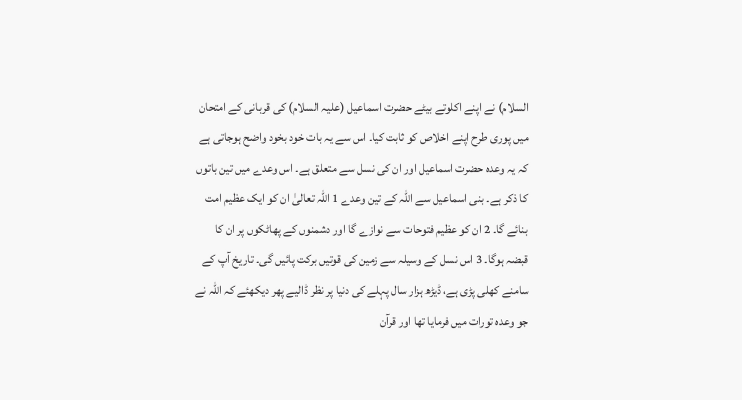السلام) نے اپنے اکلوتے بیٹے حضرت اسماعیل (علیہ السلام) کی قربانی کے امتحان میں پوری طرح اپنے اخلاص کو ثابت کیا۔ اس سے یہ بات خود بخود واضح ہوجاتی ہے کہ یہ وعدہ حضرت اسماعیل اور ان کی نسل سے متعلق ہے۔ اس وعدے میں تین باتوں کا ذکر ہے۔ بنی اسماعیل سے اللہ کے تین وعدے 1 اللہ تعالیٰ ان کو ایک عظیم امت بنائے گا۔ 2 ان کو عظیم فتوحات سے نوازے گا اور دشمنوں کے پھاٹکوں پر ان کا قبضہ ہوگا۔ 3 اس نسل کے وسیلہ سے زمین کی قوتیں برکت پائیں گی۔ تاریخ آپ کے سامنے کھلی پڑی ہے، ڈیڑھ ہزار سال پہلے کی دنیا پر نظر ڈالیے پھر دیکھئے کہ اللہ نے جو وعدہ تورات میں فرمایا تھا اور قرآن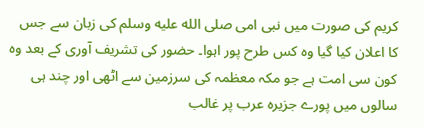کریم کی صورت میں نبی امی صلى الله عليه وسلم کی زبان سے جس کا اعلان کیا گیا وہ کس طرح پور اہوا۔ حضور کی تشریف آوری کے بعد وہ کون سی امت ہے جو مکہ معظمہ کی سرزمین سے اٹھی اور چند ہی سالوں میں پورے جزیرہ عرب پر غالب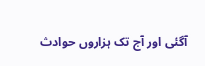آگئی اور آج تک ہزاروں حوادث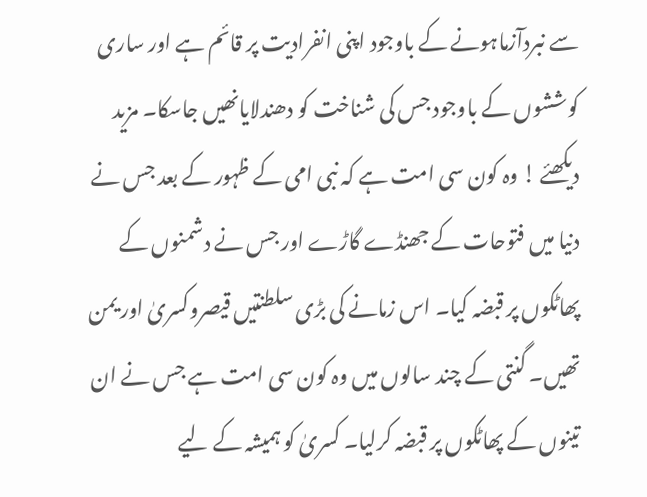سے نبردآزماہونے کے باوجود اپنی انفرادیت پر قائم ہے اور ساری کوششوں کے باوجود جس کی شناخت کو دھندلایانھیں جاسکا۔ مزید دیکھئے ! وہ کون سی امت ہے کہ نبی امی کے ظہور کے بعد جس نے دنیا میں فتوحات کے جھنڈے گاڑے اور جس نے دشمنوں کے پھاٹکوں پر قبضہ کیا۔ اس زمانے کی بڑی سلطنتیں قیصروکسریٰ اور یمن تھیں۔ گنتی کے چند سالوں میں وہ کون سی امت ہے جس نے ان تینوں کے پھاٹکوں پر قبضہ کرلیا۔ کسریٰ کو ہمیشہ کے لیے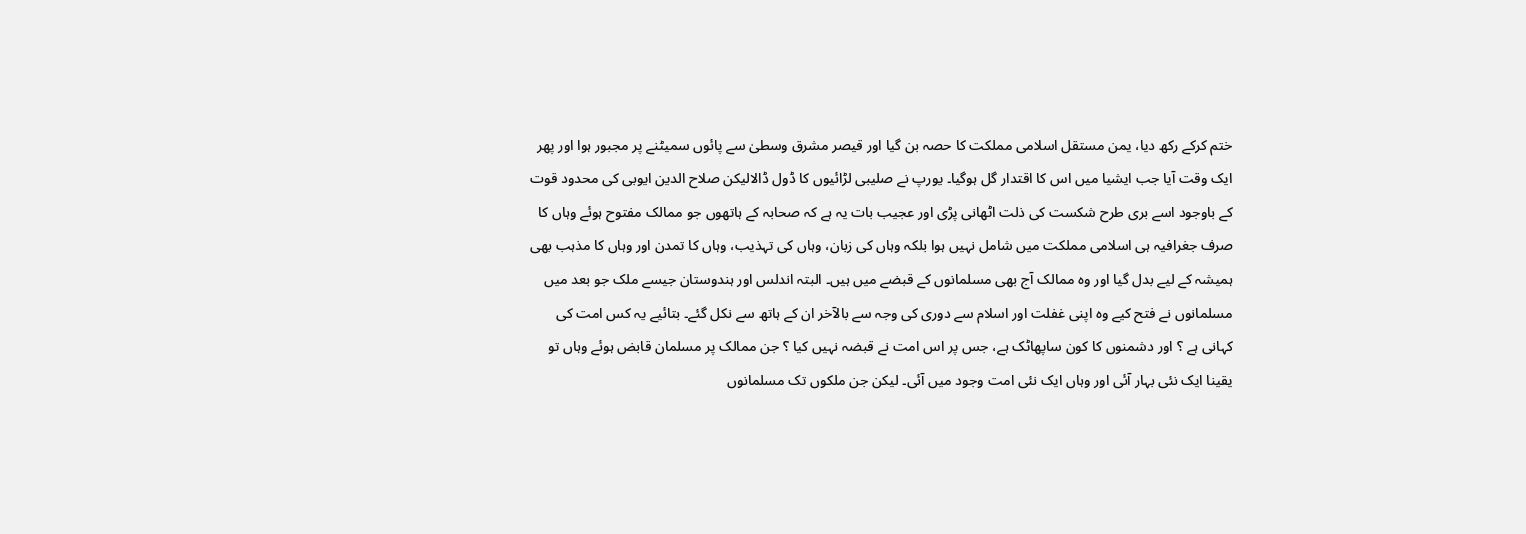ختم کرکے رکھ دیا، یمن مستقل اسلامی مملکت کا حصہ بن گیا اور قیصر مشرق وسطیٰ سے پائوں سمیٹنے پر مجبور ہوا اور پھر ایک وقت آیا جب ایشیا میں اس کا اقتدار گل ہوگیا۔ یورپ نے صلیبی لڑائیوں کا ڈول ڈالالیکن صلاح الدین ایوبی کی محدود قوت کے باوجود اسے بری طرح شکست کی ذلت اٹھانی پڑی اور عجیب بات یہ ہے کہ صحابہ کے ہاتھوں جو ممالک مفتوح ہوئے وہاں کا صرف جغرافیہ ہی اسلامی مملکت میں شامل نہیں ہوا بلکہ وہاں کی زبان، وہاں کی تہذیب، وہاں کا تمدن اور وہاں کا مذہب بھی ہمیشہ کے لیے بدل گیا اور وہ ممالک آج بھی مسلمانوں کے قبضے میں ہیں۔ البتہ اندلس اور ہندوستان جیسے ملک جو بعد میں مسلمانوں نے فتح کیے وہ اپنی غفلت اور اسلام سے دوری کی وجہ سے بالآخر ان کے ہاتھ سے نکل گئے۔ بتائیے یہ کس امت کی کہانی ہے ؟ اور دشمنوں کا کون ساپھاٹک ہے، جس پر اس امت نے قبضہ نہیں کیا ؟ جن ممالک پر مسلمان قابض ہوئے وہاں تو یقینا ایک نئی بہار آئی اور وہاں ایک نئی امت وجود میں آئی۔ لیکن جن ملکوں تک مسلمانوں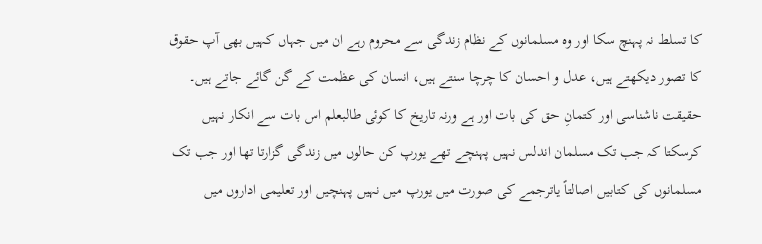کا تسلط نہ پہنچ سکا اور وہ مسلمانوں کے نظام زندگی سے محروم رہے ان میں جہاں کہیں بھی آپ حقوق کا تصور دیکھتے ہیں، عدل و احسان کا چرچا سنتے ہیں، انسان کی عظمت کے گن گائے جاتے ہیں۔ حقیقت ناشناسی اور کتمانِ حق کی بات اور ہے ورنہ تاریخ کا کوئی طالبعلم اس بات سے انکار نہیں کرسکتا کہ جب تک مسلمان اندلس نہیں پہنچے تھے یورپ کن حالوں میں زندگی گزارتا تھا اور جب تک مسلمانوں کی کتابیں اصالتاً یاترجمے کی صورت میں یورپ میں نہیں پہنچیں اور تعلیمی اداروں میں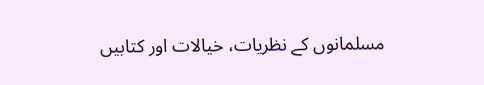مسلمانوں کے نظریات، خیالات اور کتابیں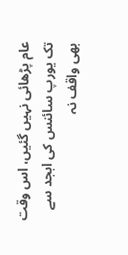عام پڑھائی نہیں گئیں، اس وقت تک یورپ سائنس کی ابجد سے بھی واقف نہ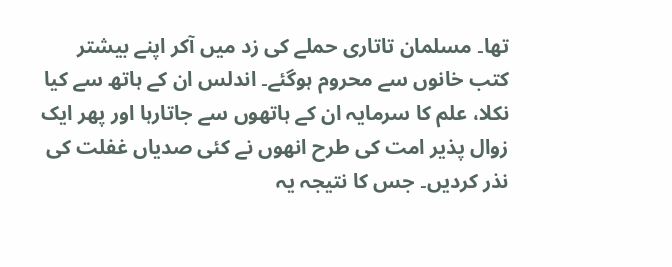تھا۔ مسلمان تاتاری حملے کی زد میں آکر اپنے بیشتر کتب خانوں سے محروم ہوگئے۔ اندلس ان کے ہاتھ سے کیا نکلا، علم کا سرمایہ ان کے ہاتھوں سے جاتارہا اور پھر ایک زوال پذیر امت کی طرح انھوں نے کئی صدیاں غفلت کی نذر کردیں۔ جس کا نتیجہ یہ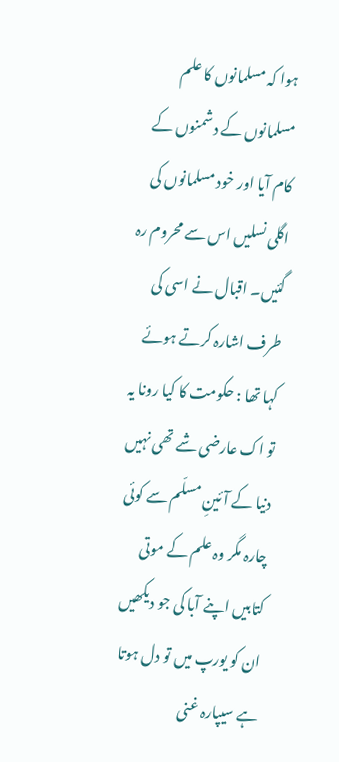ہوا کہ مسلمانوں کا علم مسلمانوں کے دشمنوں کے کام آیا اور خود مسلمانوں کی اگلی نسلیں اس سے محروم رہ گئیں۔ اقبال نے اسی کی طرف اشارہ کرتے ہوئے کہا تھا : حکومت کا کیا رونا یہ تو اک عارضی شے تھی نہیں دنیا کے آئینِ مسلّم سے کوئی چارہ مگر وہ علم کے موتی کتابیں اپنے آبا کی جو دیکھیں ان کو یورپ میں تو دل ہوتا ہے سیپارہ غنی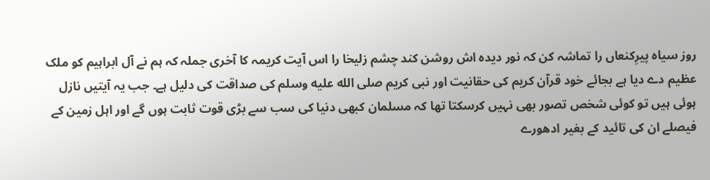روز سیاہ پیرِکنعاں را تماشہ کن کہ نور دیدہ اش روشن کند چشم زلیخا را اس آیت کریمہ کا آخری جملہ کہ ہم نے آل ابراہیم کو ملک عظیم دے دیا ہے بجائے خود قرآن کریم کی حقانیت اور نبی کریم صلى الله عليه وسلم کی صداقت کی دلیل ہے۔ جب یہ آیتیں نازل ہوئی ہیں تو کوئی شخص تصور بھی نہیں کرسکتا تھا کہ مسلمان کبھی دنیا کی سب سے بڑی قوت ثابت ہوں گے اور اہل زمین کے فیصلے ان کی تائید کے بغیر ادھورے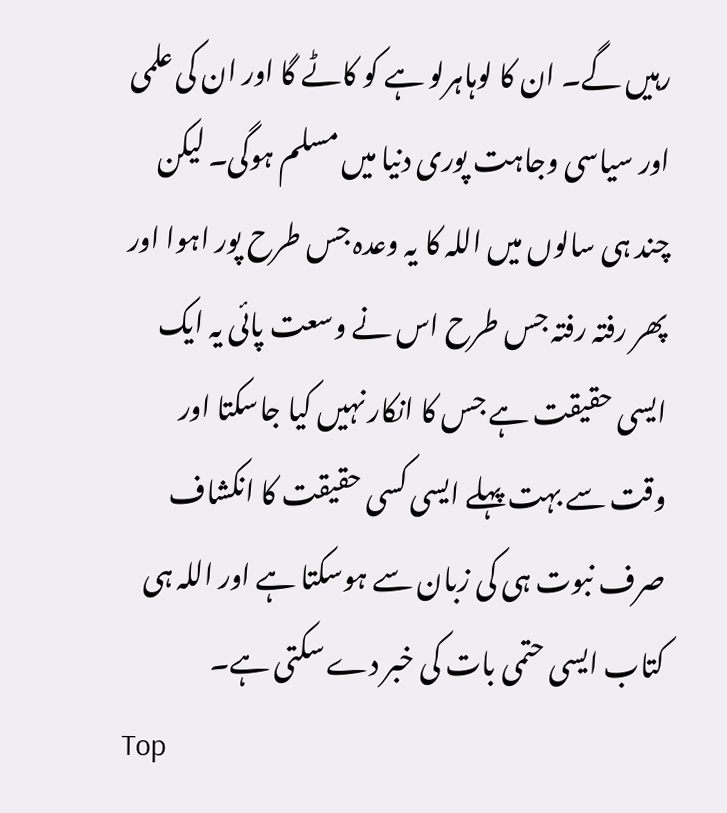رہیں گے۔ ان کا لوہاہرلو ہے کو کاٹے گا اور ان کی علمی اور سیاسی وجاہت پوری دنیا میں مسلم ہوگی۔ لیکن چند ہی سالوں میں اللہ کا یہ وعدہ جس طرح پور اہوا اور پھر رفتہ رفتہ جس طرح اس نے وسعت پائی یہ ایک ایسی حقیقت ہے جس کا انکار نہیں کیا جاسکتا اور وقت سے بہت پہلے ایسی کسی حقیقت کا انکشاف صرف نبوت ہی کی زبان سے ہوسکتا ہے اور اللہ ہی کتاب ایسی حتمی بات کی خبر دے سکتی ہے۔
Top